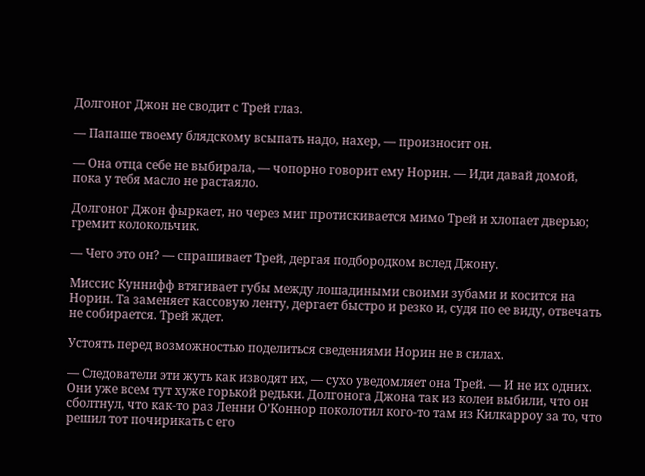Долгоног Джон не сводит с Трей глаз.

— Папаше твоему блядскому всыпать надо, нахер, — произносит он.

— Она отца себе не выбирала, — чопорно говорит ему Норин. — Иди давай домой, пока у тебя масло не растаяло.

Долгоног Джон фыркает, но через миг протискивается мимо Трей и хлопает дверью; гремит колокольчик.

— Чего это он? — спрашивает Трей, дергая подбородком вслед Джону.

Миссис Куннифф втягивает губы между лошадиными своими зубами и косится на Норин. Та заменяет кассовую ленту, дергает быстро и резко и, судя по ее виду, отвечать не собирается. Трей ждет.

Устоять перед возможностью поделиться сведениями Норин не в силах.

— Следователи эти жуть как изводят их, — сухо уведомляет она Трей. — И не их одних. Они уже всем тут хуже горькой редьки. Долгонога Джона так из колеи выбили, что он сболтнул, что как-то раз Ленни О’Коннор поколотил кого-то там из Килкарроу за то, что решил тот почирикать с его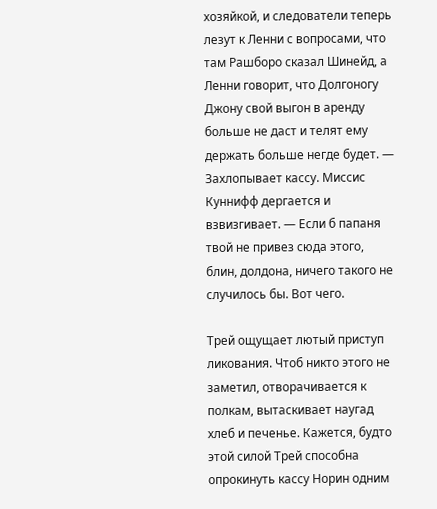хозяйкой, и следователи теперь лезут к Ленни с вопросами, что там Рашборо сказал Шинейд, а Ленни говорит, что Долгоногу Джону свой выгон в аренду больше не даст и телят ему держать больше негде будет. — Захлопывает кассу. Миссис Куннифф дергается и взвизгивает. — Если б папаня твой не привез сюда этого, блин, долдона, ничего такого не случилось бы. Вот чего.

Трей ощущает лютый приступ ликования. Чтоб никто этого не заметил, отворачивается к полкам, вытаскивает наугад хлеб и печенье. Кажется, будто этой силой Трей способна опрокинуть кассу Норин одним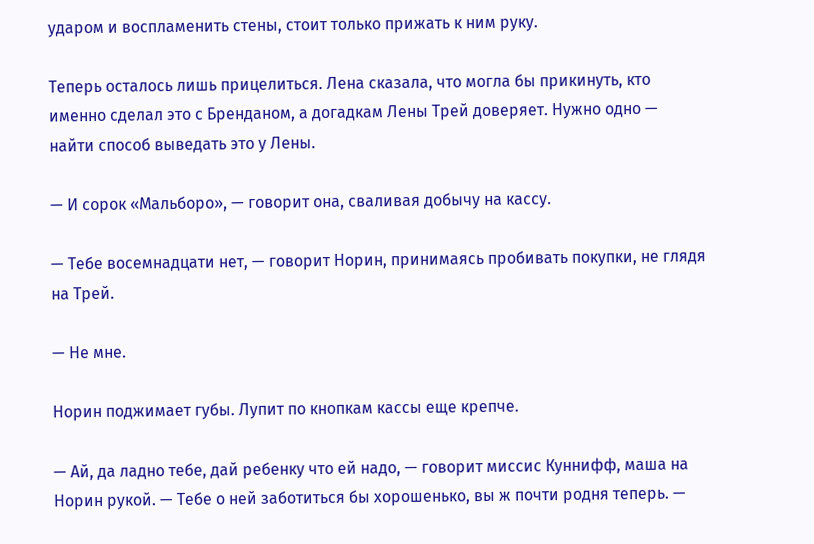ударом и воспламенить стены, стоит только прижать к ним руку.

Теперь осталось лишь прицелиться. Лена сказала, что могла бы прикинуть, кто именно сделал это с Бренданом, а догадкам Лены Трей доверяет. Нужно одно — найти способ выведать это у Лены.

— И сорок «Мальборо», — говорит она, сваливая добычу на кассу.

— Тебе восемнадцати нет, — говорит Норин, принимаясь пробивать покупки, не глядя на Трей.

— Не мне.

Норин поджимает губы. Лупит по кнопкам кассы еще крепче.

— Ай, да ладно тебе, дай ребенку что ей надо, — говорит миссис Куннифф, маша на Норин рукой. — Тебе о ней заботиться бы хорошенько, вы ж почти родня теперь. —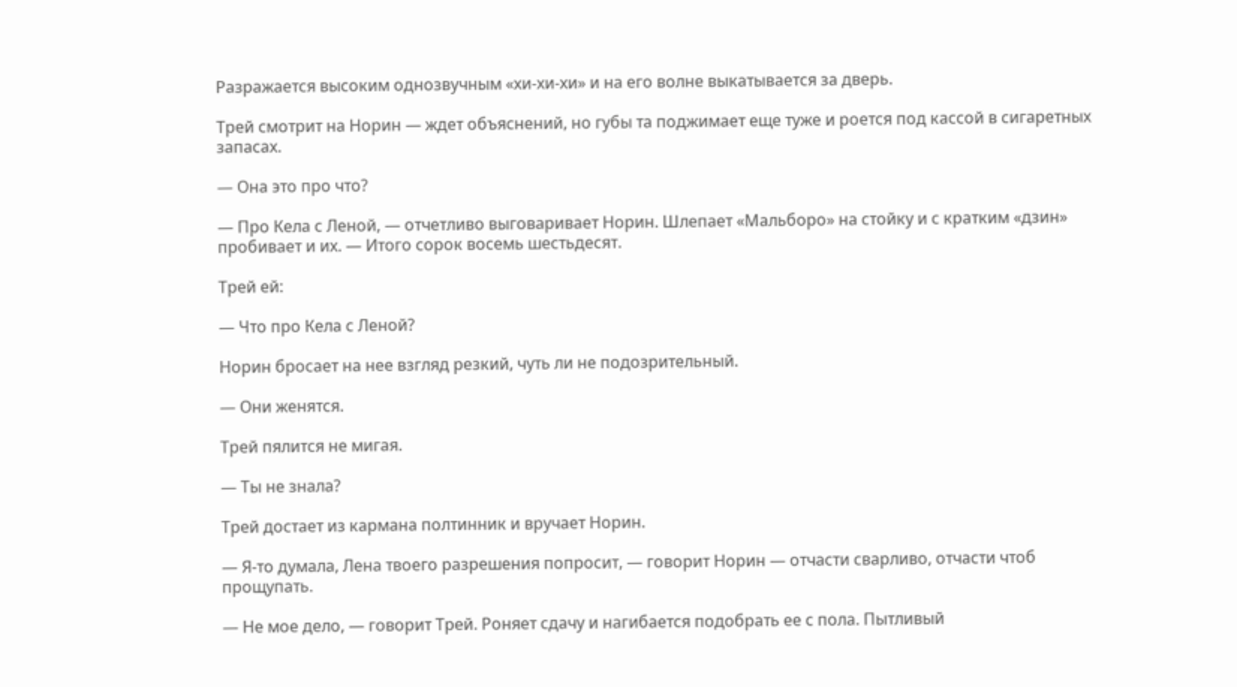Разражается высоким однозвучным «хи-хи-хи» и на его волне выкатывается за дверь.

Трей смотрит на Норин — ждет объяснений, но губы та поджимает еще туже и роется под кассой в сигаретных запасах.

— Она это про что?

— Про Кела с Леной, — отчетливо выговаривает Норин. Шлепает «Мальборо» на стойку и с кратким «дзин» пробивает и их. — Итого сорок восемь шестьдесят.

Трей ей:

— Что про Кела с Леной?

Норин бросает на нее взгляд резкий, чуть ли не подозрительный.

— Они женятся.

Трей пялится не мигая.

— Ты не знала?

Трей достает из кармана полтинник и вручает Норин.

— Я-то думала, Лена твоего разрешения попросит, — говорит Норин — отчасти сварливо, отчасти чтоб прощупать.

— Не мое дело, — говорит Трей. Роняет сдачу и нагибается подобрать ее с пола. Пытливый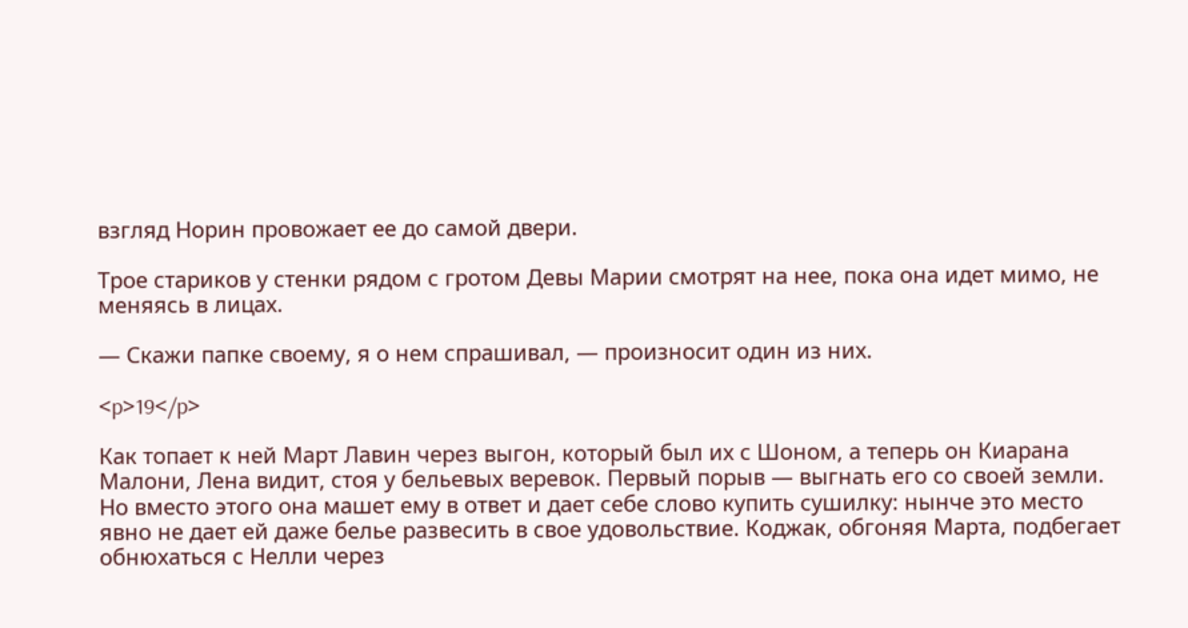взгляд Норин провожает ее до самой двери.

Трое стариков у стенки рядом с гротом Девы Марии смотрят на нее, пока она идет мимо, не меняясь в лицах.

— Скажи папке своему, я о нем спрашивал, — произносит один из них.

<p>19</p>

Как топает к ней Март Лавин через выгон, который был их с Шоном, а теперь он Киарана Малони, Лена видит, стоя у бельевых веревок. Первый порыв — выгнать его со своей земли. Но вместо этого она машет ему в ответ и дает себе слово купить сушилку: нынче это место явно не дает ей даже белье развесить в свое удовольствие. Коджак, обгоняя Марта, подбегает обнюхаться с Нелли через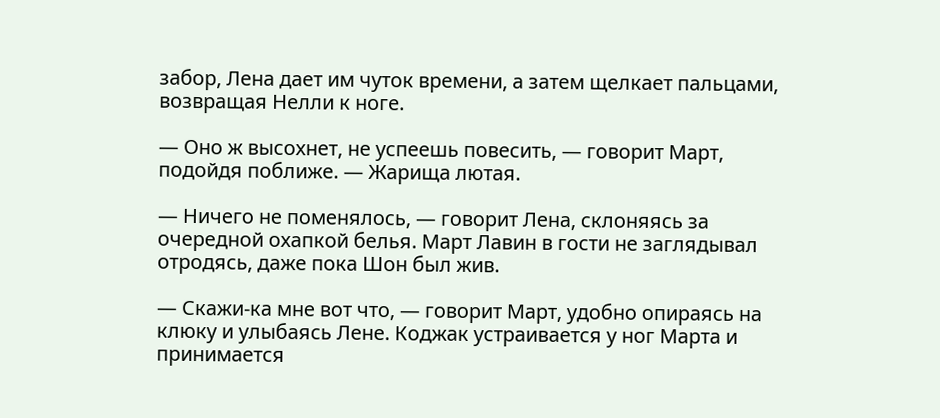забор, Лена дает им чуток времени, а затем щелкает пальцами, возвращая Нелли к ноге.

— Оно ж высохнет, не успеешь повесить, — говорит Март, подойдя поближе. — Жарища лютая.

— Ничего не поменялось, — говорит Лена, склоняясь за очередной охапкой белья. Март Лавин в гости не заглядывал отродясь, даже пока Шон был жив.

— Скажи-ка мне вот что, — говорит Март, удобно опираясь на клюку и улыбаясь Лене. Коджак устраивается у ног Марта и принимается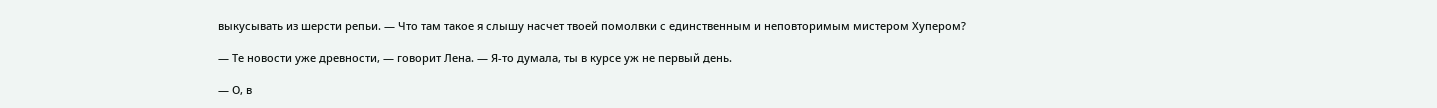выкусывать из шерсти репьи. — Что там такое я слышу насчет твоей помолвки с единственным и неповторимым мистером Хупером?

— Те новости уже древности, — говорит Лена. — Я-то думала, ты в курсе уж не первый день.

— О, в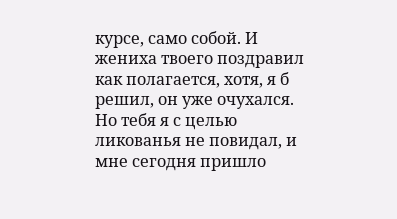курсе, само собой. И жениха твоего поздравил как полагается, хотя, я б решил, он уже очухался. Но тебя я с целью ликованья не повидал, и мне сегодня пришло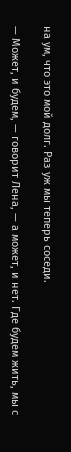на ум, что это мой долг. Раз уж мы теперь соседи.

— Может, и будем, — говорит Лена, — а может, и нет. Где будем жить, мы с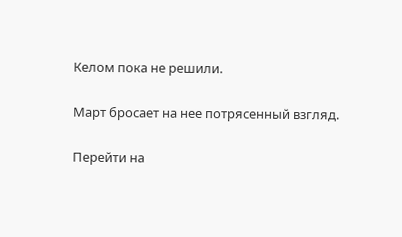Келом пока не решили.

Март бросает на нее потрясенный взгляд.

Перейти на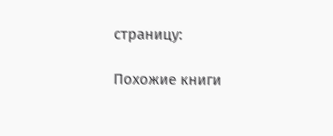страницу:

Похожие книги